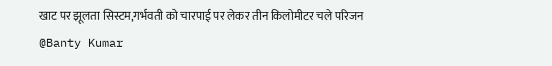खाट पर झूलता सिस्टम,गर्भवती को चारपाई पर लेकर तीन किलोमीटर चले परिजन
@Banty Kumar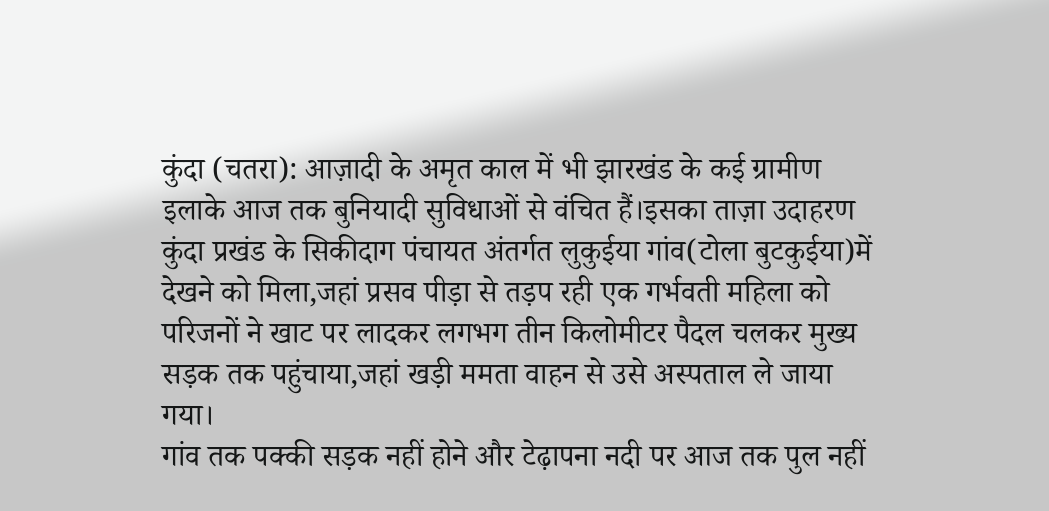कुंदा (चतरा): आज़ादी के अमृत काल में भी झारखंड के कई ग्रामीण इलाके आज तक बुनियादी सुविधाओं से वंचित हैं।इसका ताज़ा उदाहरण कुंदा प्रखंड के सिकीदाग पंचायत अंतर्गत लुकुईया गांव(टोला बुटकुईया)में देखने को मिला,जहां प्रसव पीड़ा से तड़प रही एक गर्भवती महिला को परिजनों ने खाट पर लादकर लगभग तीन किलोमीटर पैदल चलकर मुख्य सड़क तक पहुंचाया,जहां खड़ी ममता वाहन से उसे अस्पताल ले जाया गया।
गांव तक पक्की सड़क नहीं होने और टेढ़ापना नदी पर आज तक पुल नहीं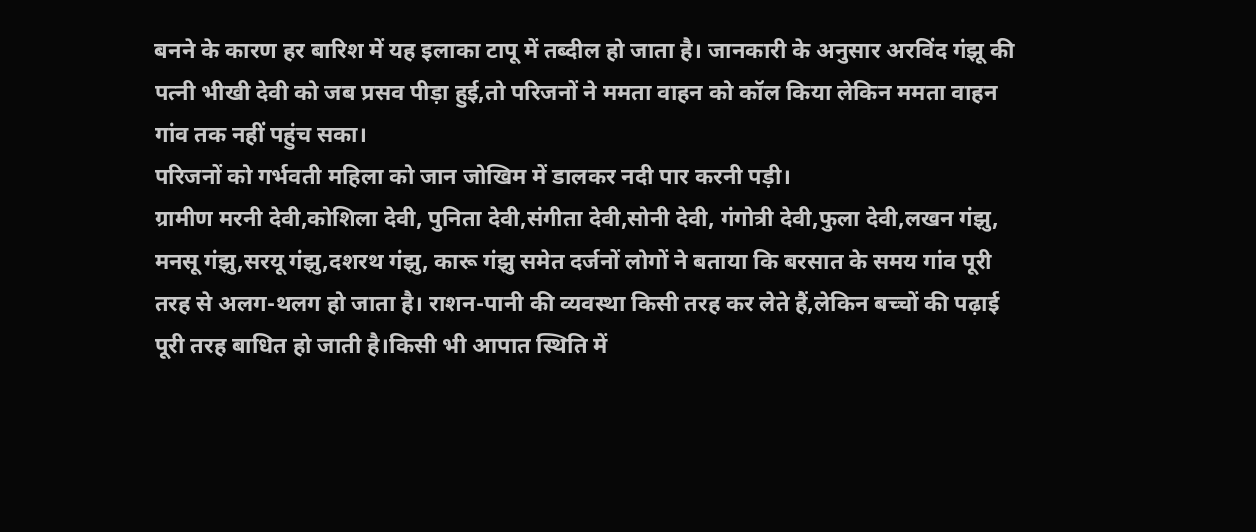बनने के कारण हर बारिश में यह इलाका टापू में तब्दील हो जाता है। जानकारी के अनुसार अरविंद गंझू की पत्नी भीखी देवी को जब प्रसव पीड़ा हुई,तो परिजनों ने ममता वाहन को कॉल किया लेकिन ममता वाहन गांव तक नहीं पहुंच सका।
परिजनों को गर्भवती महिला को जान जोखिम में डालकर नदी पार करनी पड़ी।
ग्रामीण मरनी देवी,कोशिला देवी, पुनिता देवी,संगीता देवी,सोनी देवी, गंगोत्री देवी,फुला देवी,लखन गंझु, मनसू गंझु,सरयू गंझु,दशरथ गंझु, कारू गंझु समेत दर्जनों लोगों ने बताया कि बरसात के समय गांव पूरी तरह से अलग-थलग हो जाता है। राशन-पानी की व्यवस्था किसी तरह कर लेते हैं,लेकिन बच्चों की पढ़ाई पूरी तरह बाधित हो जाती है।किसी भी आपात स्थिति में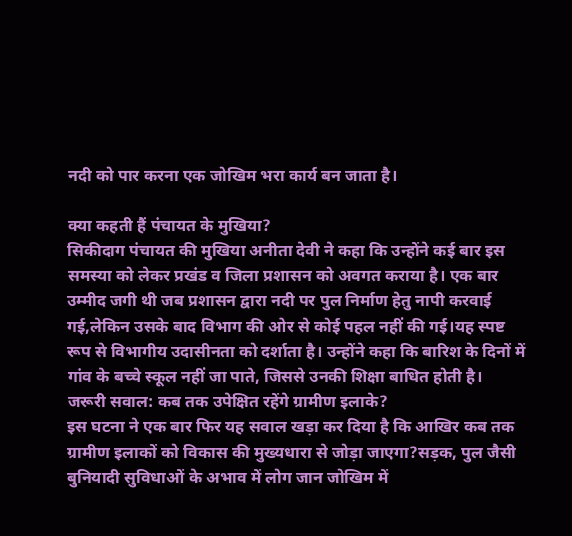नदी को पार करना एक जोखिम भरा कार्य बन जाता है।

क्या कहती हैं पंचायत के मुखिया?
सिकीदाग पंचायत की मुखिया अनीता देवी ने कहा कि उन्होंने कई बार इस समस्या को लेकर प्रखंड व जिला प्रशासन को अवगत कराया है। एक बार उम्मीद जगी थी जब प्रशासन द्वारा नदी पर पुल निर्माण हेतु नापी करवाई गई,लेकिन उसके बाद विभाग की ओर से कोई पहल नहीं की गई।यह स्पष्ट रूप से विभागीय उदासीनता को दर्शाता है। उन्होंने कहा कि बारिश के दिनों में गांव के बच्चे स्कूल नहीं जा पाते, जिससे उनकी शिक्षा बाधित होती है।
जरूरी सवाल: कब तक उपेक्षित रहेंगे ग्रामीण इलाके?
इस घटना ने एक बार फिर यह सवाल खड़ा कर दिया है कि आखिर कब तक ग्रामीण इलाकों को विकास की मुख्यधारा से जोड़ा जाएगा?सड़क, पुल जैसी बुनियादी सुविधाओं के अभाव में लोग जान जोखिम में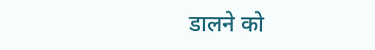डालने को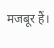मजबूर हैं।